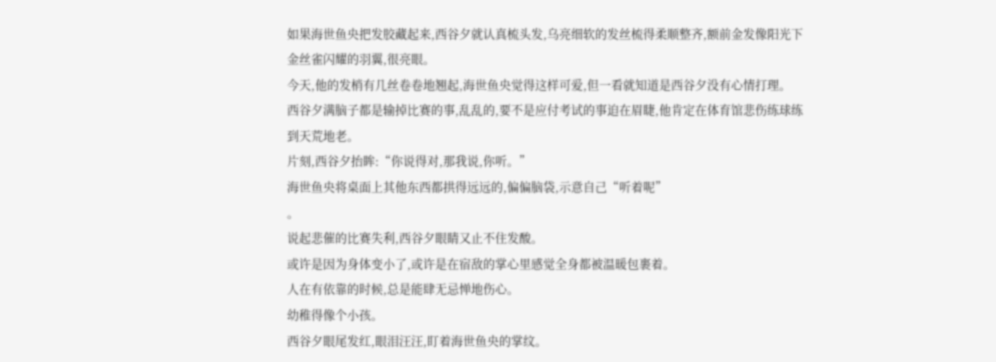如果海世鱼央把发胶藏起来,西谷夕就认真梳头发,乌亮细软的发丝梳得柔顺整齐,额前金发像阳光下金丝雀闪耀的羽翼,很亮眼。
今天,他的发梢有几丝卷卷地翘起,海世鱼央觉得这样可爱,但一看就知道是西谷夕没有心情打理。
西谷夕满脑子都是输掉比赛的事,乱乱的,要不是应付考试的事迫在眉睫,他肯定在体育馆悲伤练球练到天荒地老。
片刻,西谷夕抬眸:“你说得对,那我说,你听。”
海世鱼央将桌面上其他东西都拱得远远的,偏偏脑袋,示意自己“听着呢”
。
说起悲催的比赛失利,西谷夕眼睛又止不住发酸。
或许是因为身体变小了,或许是在宿敌的掌心里感觉全身都被温暖包裹着。
人在有依靠的时候,总是能肆无忌惮地伤心。
幼稚得像个小孩。
西谷夕眼尾发红,眼泪汪汪,盯着海世鱼央的掌纹。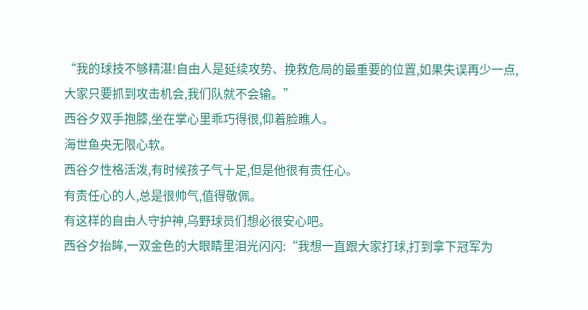“我的球技不够精湛!自由人是延续攻势、挽救危局的最重要的位置,如果失误再少一点,大家只要抓到攻击机会,我们队就不会输。”
西谷夕双手抱膝,坐在掌心里乖巧得很,仰着脸瞧人。
海世鱼央无限心软。
西谷夕性格活泼,有时候孩子气十足,但是他很有责任心。
有责任心的人,总是很帅气,值得敬佩。
有这样的自由人守护神,乌野球员们想必很安心吧。
西谷夕抬眸,一双金色的大眼睛里泪光闪闪:“我想一直跟大家打球,打到拿下冠军为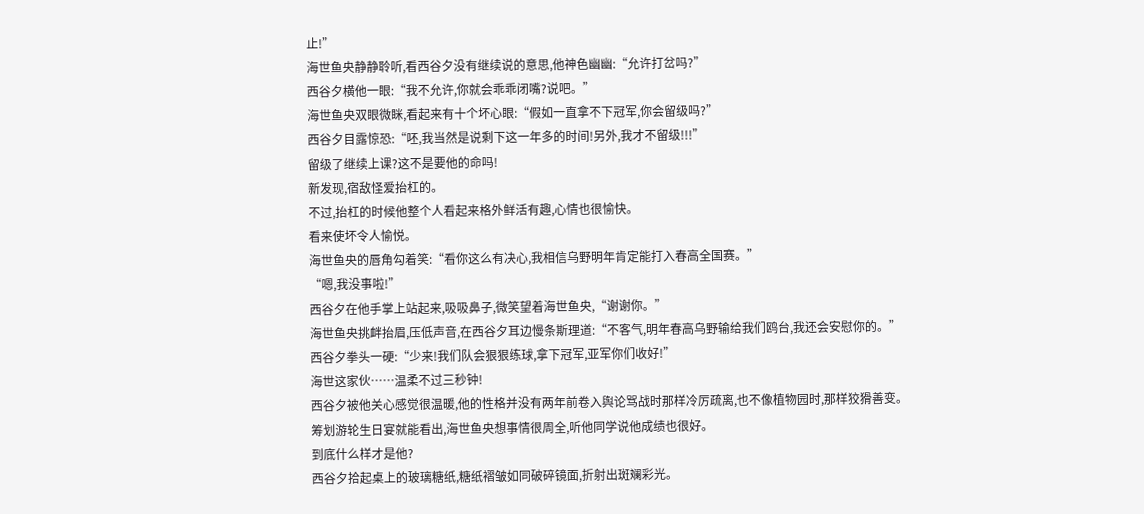止!”
海世鱼央静静聆听,看西谷夕没有继续说的意思,他神色幽幽:“允许打岔吗?”
西谷夕横他一眼:“我不允许,你就会乖乖闭嘴?说吧。”
海世鱼央双眼微眯,看起来有十个坏心眼:“假如一直拿不下冠军,你会留级吗?”
西谷夕目露惊恐:“呸,我当然是说剩下这一年多的时间!另外,我才不留级!!!”
留级了继续上课?这不是要他的命吗!
新发现,宿敌怪爱抬杠的。
不过,抬杠的时候他整个人看起来格外鲜活有趣,心情也很愉快。
看来使坏令人愉悦。
海世鱼央的唇角勾着笑:“看你这么有决心,我相信乌野明年肯定能打入春高全国赛。”
“嗯,我没事啦!”
西谷夕在他手掌上站起来,吸吸鼻子,微笑望着海世鱼央,“谢谢你。”
海世鱼央挑衅抬眉,压低声音,在西谷夕耳边慢条斯理道:“不客气,明年春高乌野输给我们鸥台,我还会安慰你的。”
西谷夕拳头一硬:“少来!我们队会狠狠练球,拿下冠军,亚军你们收好!”
海世这家伙……温柔不过三秒钟!
西谷夕被他关心感觉很温暖,他的性格并没有两年前卷入舆论骂战时那样冷厉疏离,也不像植物园时,那样狡猾善变。
筹划游轮生日宴就能看出,海世鱼央想事情很周全,听他同学说他成绩也很好。
到底什么样才是他?
西谷夕拾起桌上的玻璃糖纸,糖纸褶皱如同破碎镜面,折射出斑斓彩光。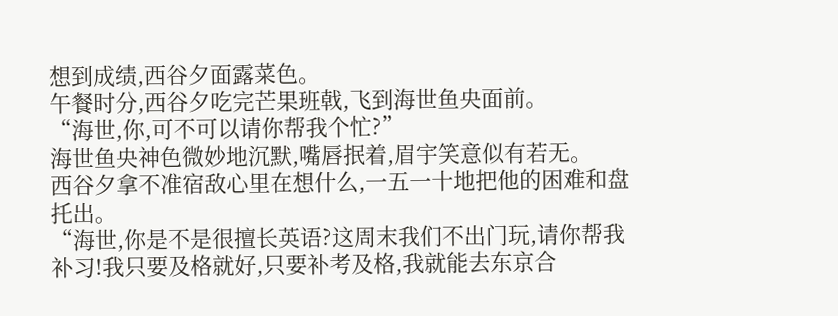想到成绩,西谷夕面露菜色。
午餐时分,西谷夕吃完芒果班戟,飞到海世鱼央面前。
“海世,你,可不可以请你帮我个忙?”
海世鱼央神色微妙地沉默,嘴唇抿着,眉宇笑意似有若无。
西谷夕拿不准宿敌心里在想什么,一五一十地把他的困难和盘托出。
“海世,你是不是很擅长英语?这周末我们不出门玩,请你帮我补习!我只要及格就好,只要补考及格,我就能去东京合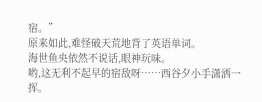宿。”
原来如此,难怪破天荒地背了英语单词。
海世鱼央依然不说话,眼神玩味。
哟,这无利不起早的宿敌呀……西谷夕小手潇洒一挥。